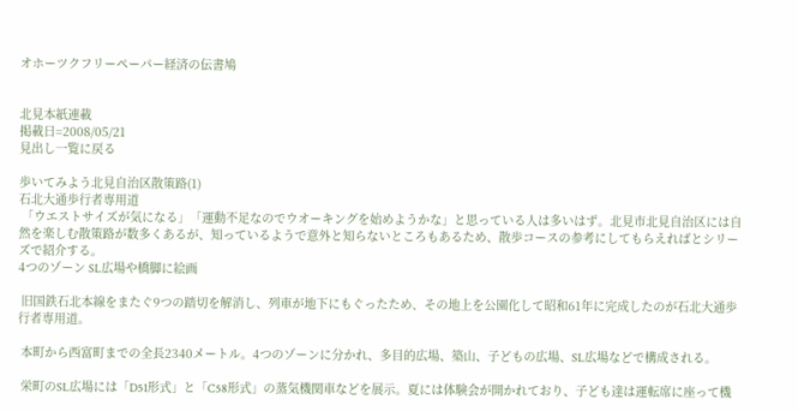オホーツクフリーペーパー経済の伝書鳩


北見本紙連載
掲載日=2008/05/21
見出し一覧に戻る

歩いてみよう北見自治区散策路(1)
石北大通歩行者専用道
 「ウエストサイズが気になる」「運動不足なのでウオーキングを始めようかな」と思っている人は多いはず。北見市北見自治区には自然を楽しむ散策路が数多くあるが、知っているようで意外と知らないところもあるため、散歩コースの参考にしてもらえればとシリーズで紹介する。
4つのゾーン SL広場や橋脚に絵画

 旧国鉄石北本線をまたぐ9つの踏切を解消し、列車が地下にもぐったため、その地上を公園化して昭和61年に完成したのが石北大通歩行者専用道。

 本町から西富町までの全長2340メートル。4つのゾーンに分かれ、多目的広場、築山、子どもの広場、SL広場などで構成される。

 栄町のSL広場には「D51形式」と「C58形式」の蒸気機関車などを展示。夏には体験会が開かれており、子ども達は運転席に座って機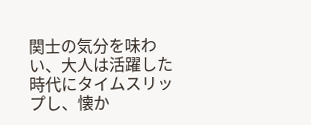関士の気分を味わい、大人は活躍した時代にタイムスリップし、懐か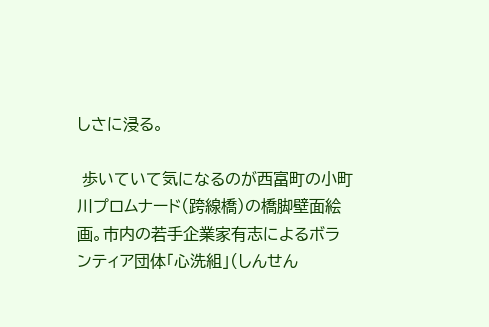しさに浸る。

 歩いていて気になるのが西富町の小町川プロムナード(跨線橋)の橋脚壁面絵画。市内の若手企業家有志によるボランティア団体「心洗組」(しんせん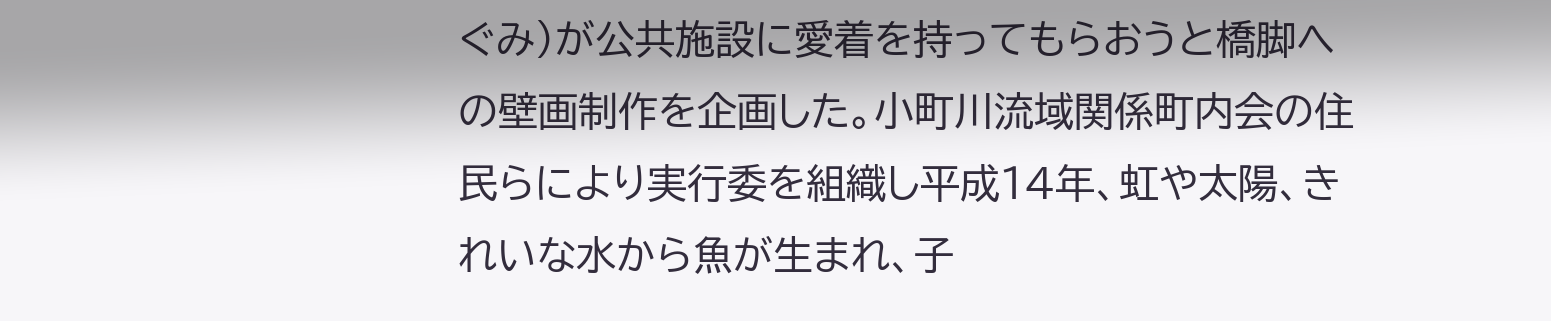ぐみ)が公共施設に愛着を持ってもらおうと橋脚への壁画制作を企画した。小町川流域関係町内会の住民らにより実行委を組織し平成14年、虹や太陽、きれいな水から魚が生まれ、子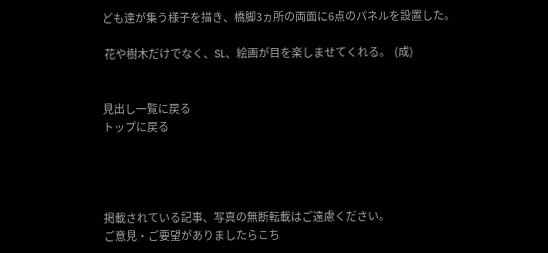ども達が集う様子を描き、橋脚3ヵ所の両面に6点のパネルを設置した。

 花や樹木だけでなく、SL、絵画が目を楽しませてくれる。  (成)


見出し一覧に戻る
トップに戻る




掲載されている記事、写真の無断転載はご遠慮ください。
ご意見・ご要望がありましたらこち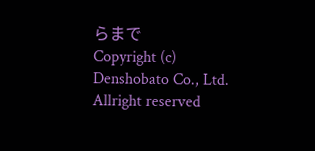らまで
Copyright (c) Denshobato Co., Ltd. Allright reserved